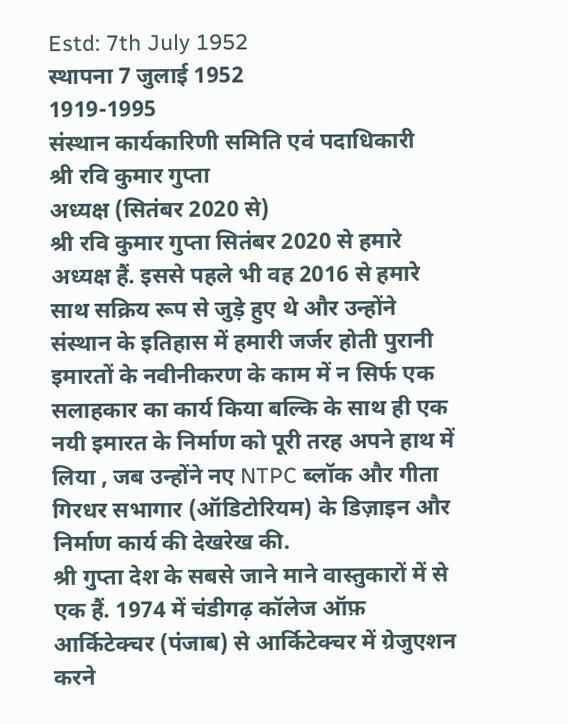Estd: 7th July 1952
स्थापना 7 जुलाई 1952
1919-1995
संस्थान कार्यकारिणी समिति एवं पदाधिकारी
श्री रवि कुमार गुप्ता
अध्यक्ष (सितंबर 2020 से)
श्री रवि कुमार गुप्ता सितंबर 2020 से हमारे अध्यक्ष हैं. इससे पहले भी वह 2016 से हमारे साथ सक्रिय रूप से जुड़े हुए थे और उन्होंने संस्थान के इतिहास में हमारी जर्जर होती पुरानी इमारतों के नवीनीकरण के काम में न सिर्फ एक सलाहकार का कार्य किया बल्कि के साथ ही एक नयी इमारत के निर्माण को पूरी तरह अपने हाथ में लिया , जब उन्होंने नए NTPC ब्लॉक और गीता गिरधर सभागार (ऑडिटोरियम) के डिज़ाइन और निर्माण कार्य की देखरेख की.
श्री गुप्ता देश के सबसे जाने माने वास्तुकारों में से एक हैं. 1974 में चंडीगढ़ कॉलेज ऑफ़ आर्किटेक्चर (पंजाब) से आर्किटेक्चर में ग्रेजुएशन करने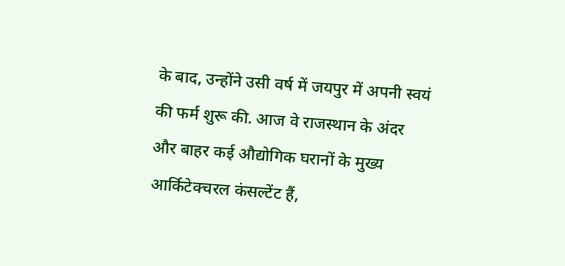के बाद, उन्होंने उसी वर्ष में जयपुर में अपनी स्वयं की फर्म शुरू की. आज वे राजस्थान के अंदर और बाहर कई औद्योगिक घरानों के मुख्य आर्किटेक्चरल कंसल्टेंट हैं,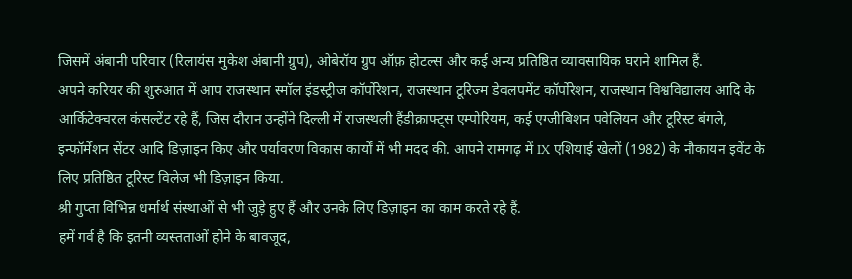जिसमें अंबानी परिवार (रिलायंस मुकेश अंबानी ग्रुप), ओबेरॉय ग्रुप ऑफ़ होटल्स और कई अन्य प्रतिष्ठित व्यावसायिक घराने शामिल हैं.
अपने करियर की शुरुआत में आप राजस्थान स्मॉल इंडस्ट्रीज कॉर्पोरेशन, राजस्थान टूरिज्म डेवलपमेंट कॉर्पोरेशन, राजस्थान विश्वविद्यालय आदि के आर्किटेक्चरल कंसल्टेंट रहे हैं, जिस दौरान उन्होंने दिल्ली में राजस्थली हैंडीक्राफ्ट्स एम्पोरियम, कई एग्जीबिशन पवेलियन और टूरिस्ट बंगले, इन्फॉर्मेशन सेंटर आदि डिज़ाइन किए और पर्यावरण विकास कार्यों में भी मदद की. आपने रामगढ़ में IX एशियाई खेलों (1982) के नौकायन इवेंट के लिए प्रतिष्ठित टूरिस्ट विलेज भी डिज़ाइन किया.
श्री गुप्ता विभिन्न धर्मार्थ संस्थाओं से भी जुड़े हुए हैं और उनके लिए डिज़ाइन का काम करते रहे हैं.
हमें गर्व है कि इतनी व्यस्तताओं होने के बावजूद,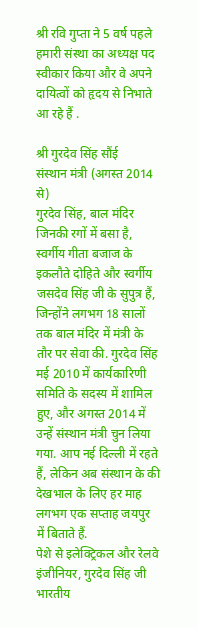श्री रवि गुप्ता ने 5 वर्ष पहले हमारी संस्था का अध्यक्ष पद स्वीकार किया और वे अपने दायित्वों को हृदय से निभाते आ रहे हैं .

श्री गुरदेव सिंह सौंई
संस्थान मंत्री (अगस्त 2014 से)
गुरदेव सिंह, बाल मंदिर जिनकी रगों में बसा है, स्वर्गीय गीता बजाज के इकलौते दोहिते और स्वर्गीय जसदेव सिंह जी के सुपुत्र हैं, जिन्होंने लगभग 18 सालों तक बाल मंदिर में मंत्री के तौर पर सेवा की. गुरदेव सिंह मई 2010 में कार्यकारिणी समिति के सदस्य में शामिल हुए, और अगस्त 2014 में उन्हें संस्थान मंत्री चुन लिया गया. आप नई दिल्ली में रहते हैं, लेकिन अब संस्थान के की देखभाल के लिए हर माह लगभग एक सप्ताह जयपुर में बिताते हैं.
पेशे से इलेक्ट्रिकल और रेलवे इंजीनियर, गुरदेव सिंह जी भारतीय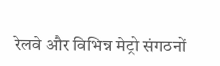रेलवे और विभिन्न मेट्रो संगठनों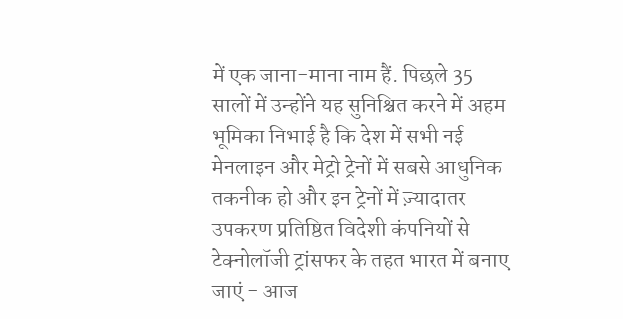में एक जाना-माना नाम हैं. पिछले 35 सालों में उन्होंने यह सुनिश्चित करने में अहम भूमिका निभाई है कि देश में सभी नई मेनलाइन और मेट्रो ट्रेनों में सबसे आधुनिक तकनीक हो और इन ट्रेनों में ज़्यादातर उपकरण प्रतिष्ठित विदेशी कंपनियों से टेक्नोलॉजी ट्रांसफर के तहत भारत में बनाए जाएं - आज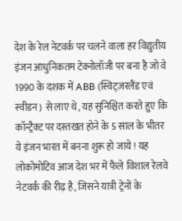देश के रेल नेटवर्क पर चलने वाला हर विद्युतीय इंजन आधुनिकतम टेक्नोलॉजी पर बना है जो वे 1990 के दशक में ABB (स्विट्ज़रलैंड एवं स्वीडन) से लाए थे, यह सुनिश्चित करते हुए कि कॉन्ट्रैक्ट पर दस्तखत होने के 5 साल के भीतर ये इंजन भारत में बनना शुरू हो जाये ! यह लोकोमोटिव आज देश भर में फैले विशाल रेलवे नेटवर्क की रीढ़ है, जिसने यात्री ट्रेनों के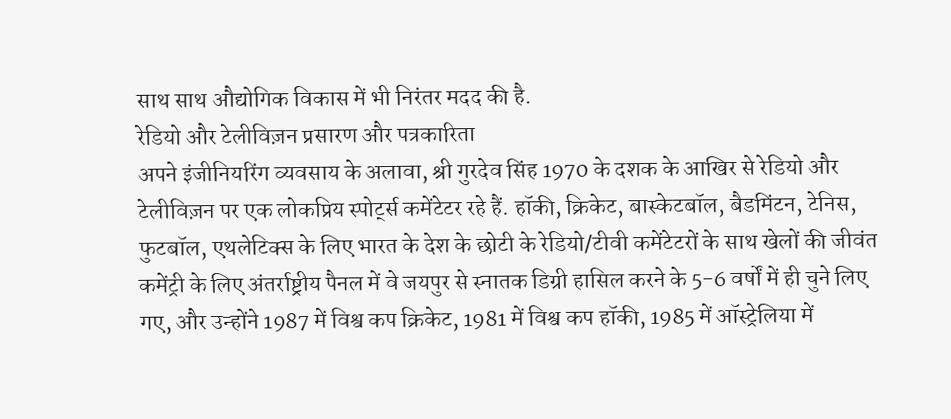साथ साथ औद्योगिक विकास में भी निरंतर मदद की है.
रेडियो और टेलीविज़न प्रसारण और पत्रकारिता
अपने इंजीनियरिंग व्यवसाय के अलावा, श्री गुरदेव सिंह 1970 के दशक के आखिर से रेडियो और टेलीविज़न पर एक लोकप्रिय स्पोर्ट्स कमेंटेटर रहे हैं. हॉकी, क्रिकेट, बास्केटबॉल, बैडमिंटन, टेनिस, फुटबॉल, एथलेटिक्स के लिए भारत के देश के छोटी के रेडियो/टीवी कमेंटेटरों के साथ खेलों की जीवंत कमेंट्री के लिए अंतर्राष्ट्रीय पैनल में वे जयपुर से स्नातक डिग्री हासिल करने के 5-6 वर्षों में ही चुने लिए गए, और उन्होंने 1987 में विश्व कप क्रिकेट, 1981 में विश्व कप हॉकी, 1985 में ऑस्ट्रेलिया में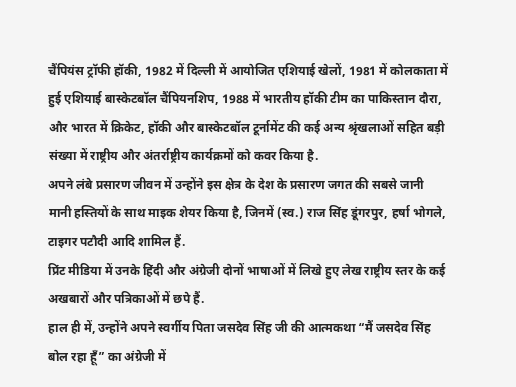चैंपियंस ट्रॉफी हॉकी, 1982 में दिल्ली में आयोजित एशियाई खेलों, 1981 में कोलकाता में हुई एशियाई बास्केटबॉल चैंपियनशिप, 1988 में भारतीय हॉकी टीम का पाकिस्तान दौरा, और भारत में क्रिकेट, हॉकी और बास्केटबॉल टूर्नामेंट की कई अन्य श्रृंखलाओं सहित बड़ी संख्या में राष्ट्रीय और अंतर्राष्ट्रीय कार्यक्रमों को कवर किया है.
अपने लंबे प्रसारण जीवन में उन्होंने इस क्षेत्र के देश के प्रसारण जगत की सबसे जानी मानी हस्तियों के साथ माइक शेयर किया है, जिनमें (स्व.) राज सिंह डूंगरपुर, हर्षा भोगले, टाइगर पटौदी आदि शामिल हैं.
प्रिंट मीडिया में उनके हिंदी और अंग्रेजी दोनों भाषाओं में लिखे हुए लेख राष्ट्रीय स्तर के कई अखबारों और पत्रिकाओं में छपे हैं.
हाल ही में, उन्होंने अपने स्वर्गीय पिता जसदेव सिंह जी की आत्मकथा “मैं जसदेव सिंह बोल रहा हूँ” का अंग्रेजी में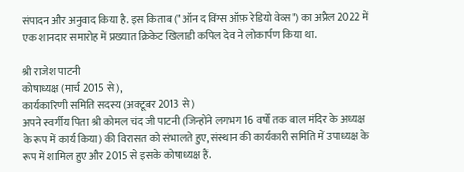संपादन और अनुवाद किया है. इस किताब ("ऑन द विंग्स ऑफ़ रेडियो वेव्स") का अप्रैल 2022 में एक शानदार समारोह में प्रख्यात क्रिकेट खिलाडी कपिल देव ने लोकार्पण किया था.

श्री राजेश पाटनी
कोषाध्यक्ष (मार्च 2015 से),
कार्यकारिणी समिति सदस्य (अक्टूबर 2013 से)
अपने स्वर्गीय पिता श्री कोमल चंद जी पाटनी (जिन्होंने लगभग 16 वर्षों तक बाल मंदिर के अध्यक्ष के रूप में कार्य किया) की विरासत को संभालते हुए, संस्थान की कार्यकारी समिति में उपाध्यक्ष के रूप में शामिल हुए और 2015 से इसके कोषाध्यक्ष हैं.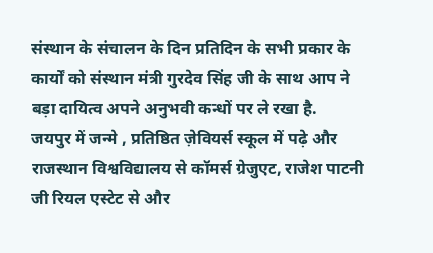संस्थान के संचालन के दिन प्रतिदिन के सभी प्रकार के कार्यों को संस्थान मंत्री गुरदेव सिंह जी के साथ आप ने बड़ा दायित्व अपने अनुभवी कन्धों पर ले रखा है.
जयपुर में जन्मे , प्रतिष्ठित ज़ेवियर्स स्कूल में पढ़े और राजस्थान विश्वविद्यालय से कॉमर्स ग्रेजुएट, राजेश पाटनी जी रियल एस्टेट से और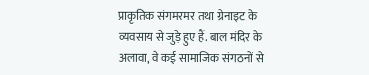प्राकृतिक संगमरमर तथा ग्रेनाइट के व्यवसाय से जुड़े हुए हैं. बाल मंदिर के अलावा, वे कई सामाजिक संगठनों से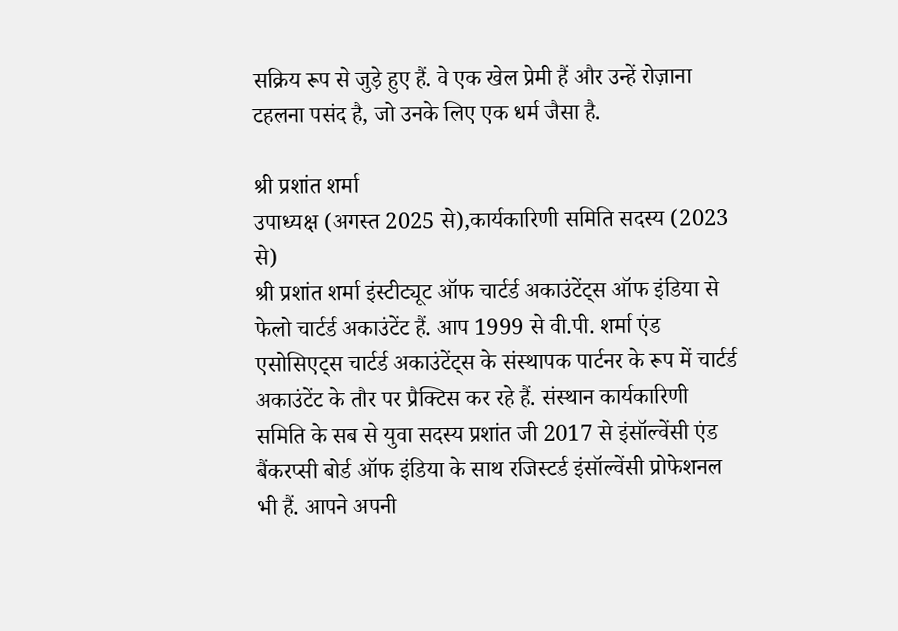सक्रिय रूप से जुड़े हुए हैं. वे एक खेल प्रेमी हैं और उन्हें रोज़ाना टहलना पसंद है, जो उनके लिए एक धर्म जैसा है.

श्री प्रशांत शर्मा
उपाध्यक्ष (अगस्त 2025 से),कार्यकारिणी समिति सदस्य (2023 से)
श्री प्रशांत शर्मा इंस्टीट्यूट ऑफ चार्टर्ड अकाउंटेंट्स ऑफ इंडिया से फेलो चार्टर्ड अकाउंटेंट हैं. आप 1999 से वी.पी. शर्मा एंड एसोसिएट्स चार्टर्ड अकाउंटेंट्स के संस्थापक पार्टनर के रूप में चार्टर्ड अकाउंटेंट के तौर पर प्रैक्टिस कर रहे हैं. संस्थान कार्यकारिणी समिति के सब से युवा सदस्य प्रशांत जी 2017 से इंसॉल्वेंसी एंड बैंकरप्सी बोर्ड ऑफ इंडिया के साथ रजिस्टर्ड इंसॉल्वेंसी प्रोफेशनल भी हैं. आपने अपनी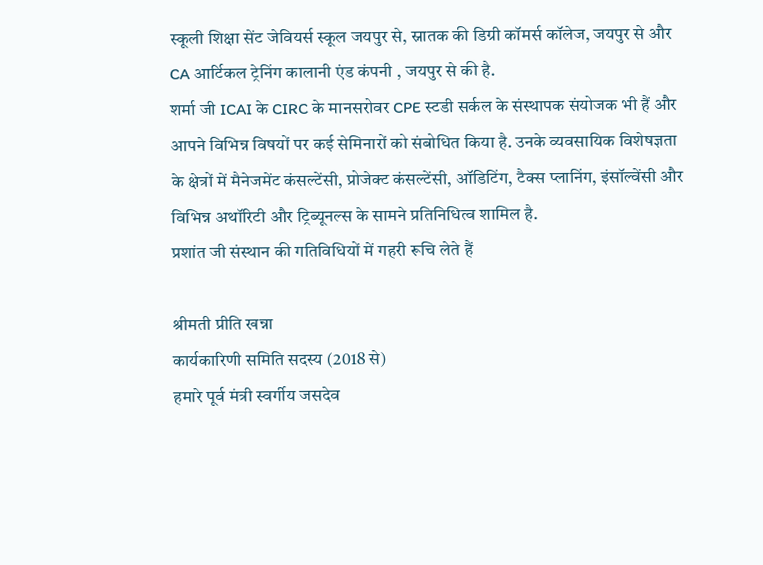स्कूली शिक्षा सेंट जेवियर्स स्कूल जयपुर से, स्नातक की डिग्री कॉमर्स कॉलेज, जयपुर से और CA आर्टिकल ट्रेनिंग कालानी एंड कंपनी , जयपुर से की है.
शर्मा जी ICAI के CIRC के मानसरोवर CPE स्टडी सर्कल के संस्थापक संयोजक भी हैं और आपने विभिन्न विषयों पर कई सेमिनारों को संबोधित किया है. उनके व्यवसायिक विशेषज्ञता के क्षेत्रों में मैनेजमेंट कंसल्टेंसी, प्रोजेक्ट कंसल्टेंसी, ऑडिटिंग, टैक्स प्लानिंग, इंसॉल्वेंसी और विभिन्न अथॉरिटी और ट्रिब्यूनल्स के सामने प्रतिनिधित्व शामिल है.
प्रशांत जी संस्थान की गतिविधियों में गहरी रूचि लेते हैं

श्रीमती प्रीति खन्ना
कार्यकारिणी समिति सदस्य (2018 से)
हमारे पूर्व मंत्री स्वर्गीय जसदेव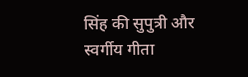सिंह की सुपुत्री और स्वर्गीय गीता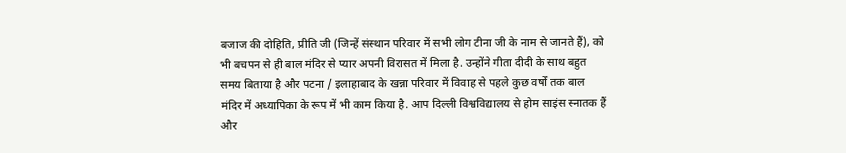बजाज की दोहिति, प्रीति जी (जिन्हें संस्थान परिवार में सभी लोग टीना जी के नाम से जानते हैं), को भी बचपन से ही बाल मंदिर से प्यार अपनी विरासत में मिला है. उन्होंने गीता दीदी के साथ बहुत समय बिताया है और पटना / इलाहाबाद के खन्ना परिवार में विवाह से पहले कुछ वर्षों तक बाल मंदिर में अध्यापिका के रूप में भी काम किया है. आप दिल्ली विश्वविद्यालय से होम साइंस स्नातक हैं और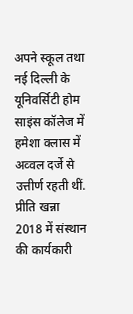अपने स्कूल तथा नई दिल्ली के यूनिवर्सिटी होम साइंस कॉलेज में हमेशा क्लास में अव्वल दर्जे से उत्तीर्ण रहती थीं.
प्रीति खन्ना 2018 में संस्थान की कार्यकारी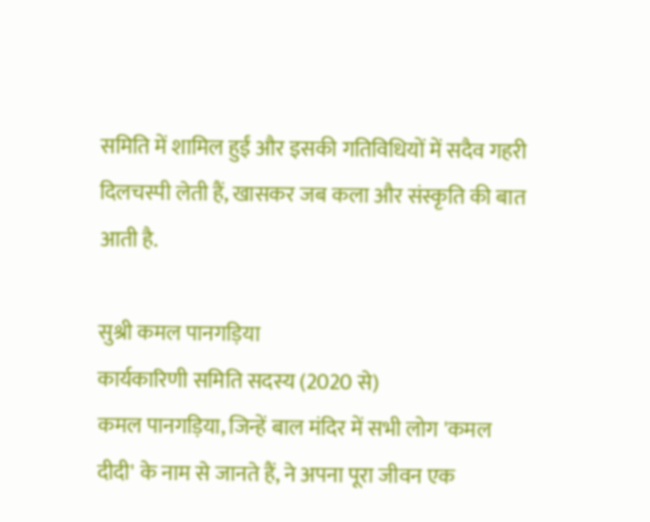समिति में शामिल हुईं और इसकी गतिविधियों में सदैव गहरी दिलचस्पी लेती हैं, खासकर जब कला और संस्कृति की बात आती है.

सुश्री कमल पानगड़िया
कार्यकारिणी समिति सदस्य (2020 से)
कमल पानगड़िया, जिन्हें बाल मंदिर में सभी लोग 'कमल दीदी' के नाम से जानते हैं, ने अपना पूरा जीवन एक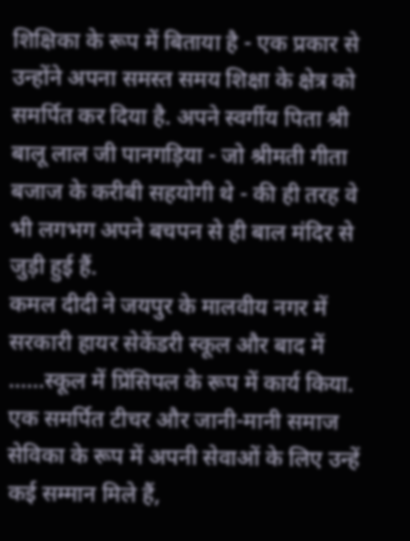शिक्षिका के रूप में बिताया है - एक प्रकार से उन्होंने अपना समस्त समय शिक्षा के क्षेत्र को समर्पित कर दिया है. अपने स्वर्गीय पिता श्री बालू लाल जी पानगड़िया - जो श्रीमती गीता बजाज के करीबी सहयोगी थे - की ही तरह वे भी लगभग अपने बचपन से ही बाल मंदिर से जुड़ी हुई हैं.
कमल दीदी ने जयपुर के मालवीय नगर में सरकारी हायर सेकेंडरी स्कूल और बाद में ......स्कूल में प्रिंसिपल के रूप में कार्य किया. एक समर्पित टीचर और जानी-मानी समाज सेविका के रूप में अपनी सेवाओं के लिए उन्हें कई सम्मान मिले हैं,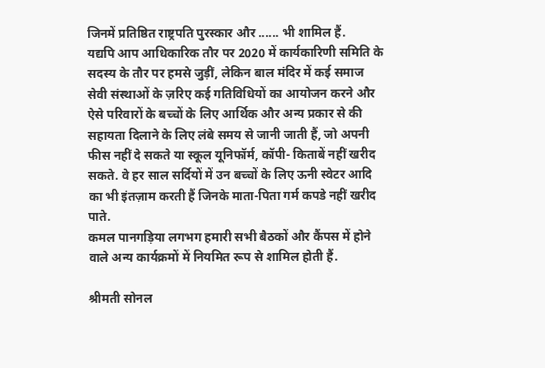जिनमें प्रतिष्ठित राष्ट्रपति पुरस्कार और ...... भी शामिल हैं.
यद्यपि आप आधिकारिक तौर पर 2020 में कार्यकारिणी समिति के सदस्य के तौर पर हमसे जुड़ीं, लेकिन बाल मंदिर में कई समाज सेवी संस्थाओं के ज़रिए कई गतिविधियों का आयोजन करने और ऐसे परिवारों के बच्चों के लिए आर्थिक और अन्य प्रकार से की सहायता दिलाने के लिए लंबे समय से जानी जाती हैं, जो अपनी फीस नहीं दे सकते या स्कूल यूनिफॉर्म, कॉपी- किताबें नहीं खरीद सकते. वे हर साल सर्दियों में उन बच्चों के लिए ऊनी स्वेटर आदि का भी इंतज़ाम करती हैं जिनके माता-पिता गर्म कपडे नहीं खरीद पाते.
कमल पानगड़िया लगभग हमारी सभी बैठकों और कैंपस में होने वाले अन्य कार्यक्रमों में नियमित रूप से शामिल होती हैं.

श्रीमती सोनल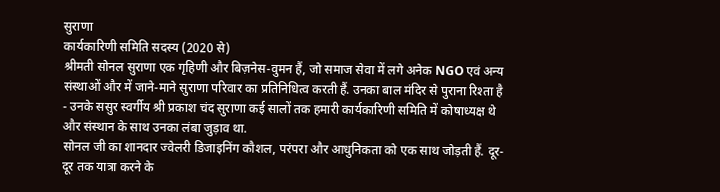सुराणा
कार्यकारिणी समिति सदस्य (2020 से)
श्रीमती सोनल सुराणा एक गृहिणी और बिज़नेस-वुमन हैं, जो समाज सेवा में लगे अनेक NGO एवं अन्य संस्थाओं और में जाने-माने सुराणा परिवार का प्रतिनिधित्व करती हैं. उनका बाल मंदिर से पुराना रिश्ता है - उनके ससुर स्वर्गीय श्री प्रकाश चंद सुराणा कई सालों तक हमारी कार्यकारिणी समिति में कोषाध्यक्ष थे और संस्थान के साथ उनका लंबा जुड़ाव था.
सोनल जी का शानदार ज्वेलरी डिजाइनिंग कौशल, परंपरा और आधुनिकता को एक साथ जोड़ती हैं. दूर-दूर तक यात्रा करने के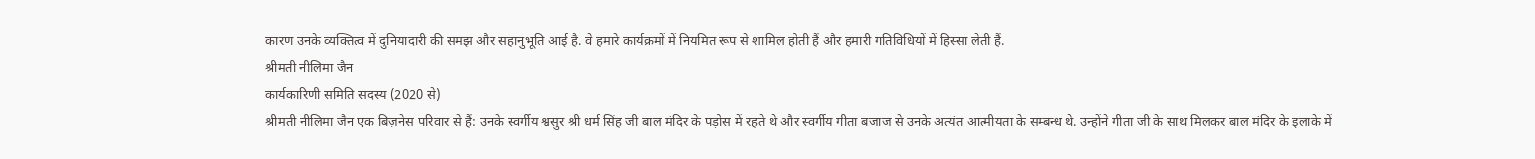कारण उनके व्यक्तित्व में दुनियादारी की समझ और सहानुभूति आई है. वे हमारे कार्यक्रमों में नियमित रूप से शामिल होती हैं और हमारी गतिविधियों में हिस्सा लेती हैं.
श्रीमती नीलिमा जैन
कार्यकारिणी समिति सदस्य (2020 से)
श्रीमती नीलिमा जैन एक बिज़नेस परिवार से हैं: उनके स्वर्गीय श्वसुर श्री धर्म सिंह जी बाल मंदिर के पड़ोस में रहते थे और स्वर्गीय गीता बजाज से उनके अत्यंत आत्मीयता के सम्बन्ध थे. उन्होंने गीता जी के साथ मिलकर बाल मंदिर के इलाके में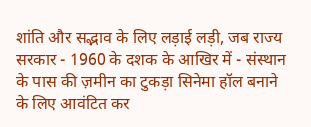शांति और सद्भाव के लिए लड़ाई लड़ी, जब राज्य सरकार - 1960 के दशक के आखिर में - संस्थान के पास की ज़मीन का टुकड़ा सिनेमा हॉल बनाने के लिए आवंटित कर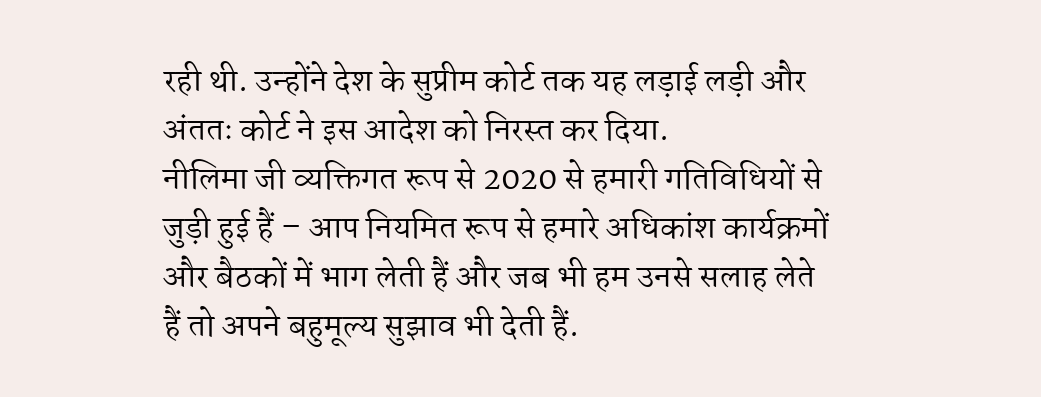रही थी. उन्होंने देश के सुप्रीम कोर्ट तक यह लड़ाई लड़ी और अंततः कोर्ट ने इस आदेश को निरस्त कर दिया.
नीलिमा जी व्यक्तिगत रूप से 2020 से हमारी गतिविधियों से जुड़ी हुई हैं – आप नियमित रूप से हमारे अधिकांश कार्यक्रमों और बैठकों में भाग लेती हैं और जब भी हम उनसे सलाह लेते हैं तो अपने बहुमूल्य सुझाव भी देती हैं.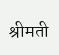श्रीमती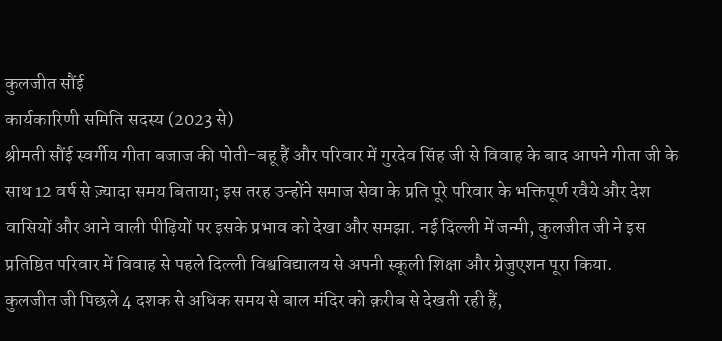कुलजीत सौंई
कार्यकारिणी समिति सदस्य (2023 से)
श्रीमती सौंई स्वर्गीय गीता बजाज की पोती-बहू हैं और परिवार में गुरदेव सिंह जी से विवाह के बाद आपने गीता जी के साथ 12 वर्ष से ज़्यादा समय बिताया; इस तरह उन्होंने समाज सेवा के प्रति पूरे परिवार के भक्तिपूर्ण रवैये और देश वासियों और आने वाली पीढ़ियों पर इसके प्रभाव को देखा और समझा. नई दिल्ली में जन्मी, कुलजीत जी ने इस प्रतिष्ठित परिवार में विवाह से पहले दिल्ली विश्वविद्यालय से अपनी स्कूली शिक्षा और ग्रेजुएशन पूरा किया.
कुलजीत जी पिछले 4 दशक से अधिक समय से बाल मंदिर को क़रीब से देखती रही हैं,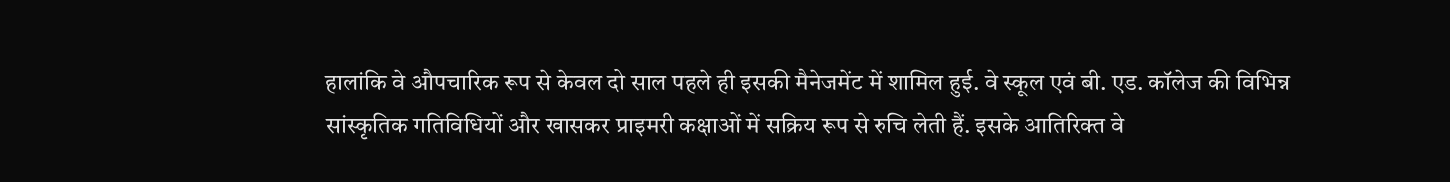हालांकि वे औपचारिक रूप से केवल दो साल पहले ही इसकी मैनेजमेंट में शामिल हुई. वे स्कूल एवं बी. एड. कॉलेज की विभिन्न सांस्कृतिक गतिविधियों और खासकर प्राइमरी कक्षाओं में सक्रिय रूप से रुचि लेती हैं. इसके आतिरिक्त वे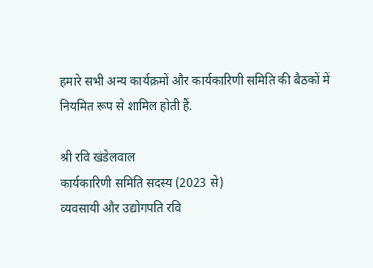हमारे सभी अन्य कार्यक्रमों और कार्यकारिणी समिति की बैठकों में नियमित रूप से शामिल होती हैं.

श्री रवि खंडेलवाल
कार्यकारिणी समिति सदस्य (2023 से)
व्यवसायी और उद्योगपति रवि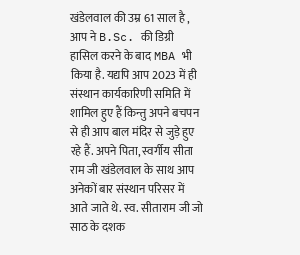खंडेलवाल की उम्र 61 साल है , आप ने B.Sc. की डिग्री हासिल करने के बाद MBA भी किया है. यद्यपि आप 2023 में ही संस्थान कार्यकारिणी समिति में शामिल हुए हैं किन्तु अपने बचपन से ही आप बाल मंदिर से जुड़े हुए रहे हैं. अपने पिता, स्वर्गीय सीता राम जी खंडेलवाल के साथ आप अनेकों बार संस्थान परिसर में आते जाते थे. स्व. सीताराम जी जो साठ के दशक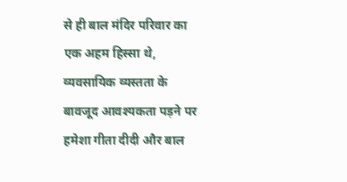से ही बाल मंदिर परिवार का एक अहम हिस्सा थे, व्यवसायिक व्यस्तता के बावजूद आवश्यकता पड़ने पर हमेशा गीता दीदी और बाल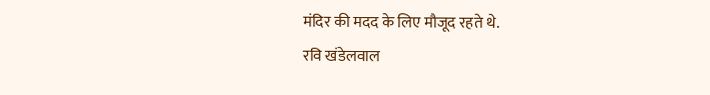मंदिर की मदद के लिए मौजूद रहते थे.
रवि खंडेलवाल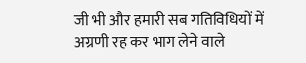जी भी और हमारी सब गतिविधियों में अग्रणी रह कर भाग लेने वाले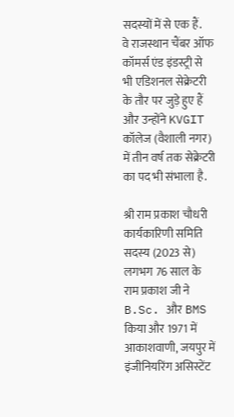सदस्यों में से एक हैं.
वे राजस्थान चैंबर ऑफ कॉमर्स एंड इंडस्ट्री से भी एडिशनल सेक्रेटरी के तौर पर जुड़े हुए हैं और उन्होंने KVGIT कॉलेज (वैशाली नगर) में तीन वर्ष तक सेक्रेटरी का पद भी संभाला है.

श्री राम प्रकाश चौधरी
कार्यकारिणी समिति सदस्य (2023 से)
लगभग 76 साल के राम प्रकाश जी ने B.Sc. और BMS किया और 1971 में आकाशवाणी, जयपुर में इंजीनियरिंग असिस्टेंट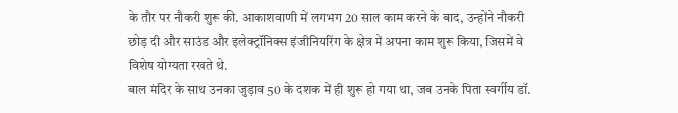के तौर पर नौकरी शुरू की. आकाशवाणी में लगभग 20 साल काम करने के बाद, उन्होंने नौकरी छोड़ दी और साउंड और इलेक्ट्रॉनिक्स इंजीनियरिंग के क्षेत्र में अपना काम शुरू किया, जिसमें वे विशेष योग्यता रखते थे.
बाल मंदिर के साथ उनका जुड़ाव 50 के दशक में ही शुरू हो गया था, जब उनके पिता स्वर्गीय डॉ.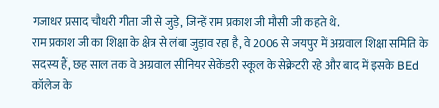गजाधर प्रसाद चौधरी गीता जी से जुड़े, जिन्हें राम प्रकाश जी मौसी जी कहते थे.
राम प्रकाश जी का शिक्षा के क्षेत्र से लंबा जुड़ाव रहा है, वे 2006 से जयपुर में अग्रवाल शिक्षा समिति के सदस्य हैं, छह साल तक वे अग्रवाल सीनियर सेकेंडरी स्कूल के सेक्रेटरी रहे और बाद में इसके BEd कॉलेज के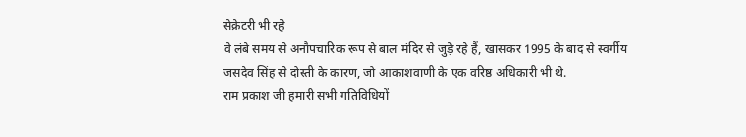सेक्रेटरी भी रहे
वे लंबे समय से अनौपचारिक रूप से बाल मंदिर से जुड़े रहे हैं, खासकर 1995 के बाद से स्वर्गीय जसदेव सिंह से दोस्ती के कारण, जो आकाशवाणी के एक वरिष्ठ अधिकारी भी थे.
राम प्रकाश जी हमारी सभी गतिविधियों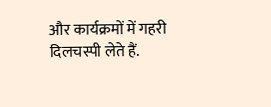और कार्यक्रमों में गहरी दिलचस्पी लेते हैं.